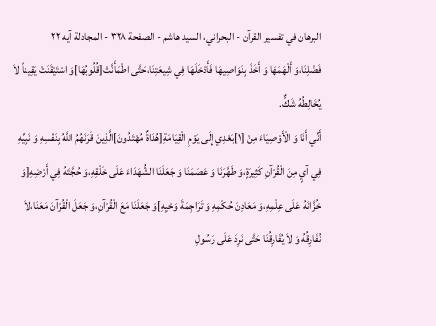البرهان في تفسير القرآن - البحراني، السيد هاشم - الصفحة ٣٢٨ - المجادلة آيه ٢٢
فَضْلِنَا،وَ أَلْهَمَهَا وَ أَخَذَ بِنَوَاصِيهَا فَأَدْخَلَهَا فِي شِيعَتِنَا،حَتَّى اطْمَأَنَّتْ[قُلُوبُهَا]وَ اسْتَيْقَنَتْ يَقِيناً لاَ يُخَالِطُهُ شَكٌّ.
أَنِّي أَنَا وَ الْأَوْصِيَاءَ مِنْ [١]بَعْدِي إِلَى يَوْمِ الْقِيَامَةِ[هُدَاةٌ مُهْتَدُونَ]الَّذِينَ قَرَنَهُمُ اللَّهُ بِنَفْسِهِ وَ نَبِيِّهِ فِي آيٍ مِنَ الْقُرْآنِ كَثِيرَةٍ،وَ طَهَّرَنَا وَ عَصَمَنَا وَ جَعَلَنَا الشُّهَدَاءَ عَلَى خَلْقِهِ،وَ حُجَّتَهُ فِي أَرْضِهِ[وَ خُزَّانَهُ عَلَى عِلْمِهِ،وَ مَعَادِنَ حُكْمِهِ وَ تَرَاجِمَةَ وَحْيِهِ]وَ جَعَلَنَا مَعَ الْقُرْآنِ،وَ جَعَلَ الْقُرْآنَ مَعَنَا،لاَ نُفَارِقُهُ وَ لاَ يُفَارِقُنَا حَتَّى نَرِدَ عَلَى رَسُولِ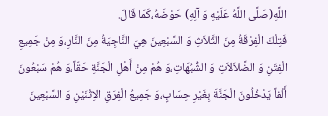اللَّهِ(صَلَّى اللَّهُ عَلَيْهِ وَ آلِهِ) حَوْضَهُ،كَمَا قَالَ.
فَتِلْكَ الْفِرْقَةُ مِنَ الثَّلاَثِ وَ السَّبْعِينَ هِيَ النَّاجِيَةُ مِنَ النَّارِ،وَ مِنْ جَمِيعِ الْفِتَنِ وَ الضَّلاَلاَتِ وَ الشُّبُهَاتِ،وَ هُمْ مِنْ أَهْلِ الْجَنَّةِ حَقّاً،وَ هُمْ سَبْعُونَ أَلْفاً يَدْخُلُونَ الْجَنَّةَ بِغَيْرِ حِسَابٍ،وَ جَمِيعُ الْفِرَقِ الاِثْنَيْنِ وَ السَّبْعِينَ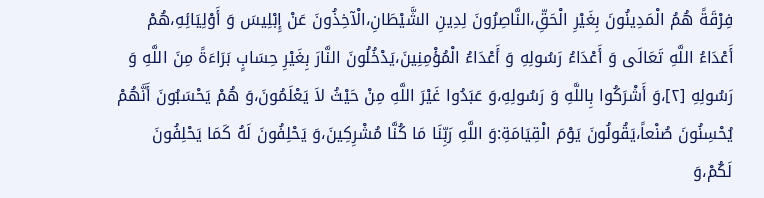فِرْقَةً هُمُ الْمَدِينُونَ بِغَيْرِ الْحَقِّ،النَّاصِرُونَ لِدِينِ الشَّيْطَانِ،الْآخِذُونَ عَنْ إِبْلِيسَ وَ أَوْلِيَائِهِ،هُمْ أَعْدَاءُ اللَّهِ تَعَالَى وَ أَعْدَاءُ رَسُولِهِ وَ أَعْدَاءُ الْمُؤْمِنِينَ،يَدْخُلُونَ النَّارَ بِغَيْرِ حِسَابٍ بَرَاءَةً مِنَ اللَّهِ وَ رَسُولِهِ [٢]،وَ أَشْرَكُوا بِاللَّهِ وَ رَسُولِهِ،وَ عَبَدُوا غَيْرَ اللَّهِ مِنْ حَيْثُ لاَ يَعْلَمُونَ،وَ هُمْ يَحْسَبُونَ أَنَّهُمْ يُحْسِنُونَ صُنْعاً،يَقُولُونَ يَوْمَ الْقِيَامَةِ:وَ اللَّهِ رَبِّنَا مَا كُنَّا مُشْرِكِينَ،وَ يَحْلِفُونَ لَهُ كَمَا يَحْلِفُونَ لَكُمْ،وَ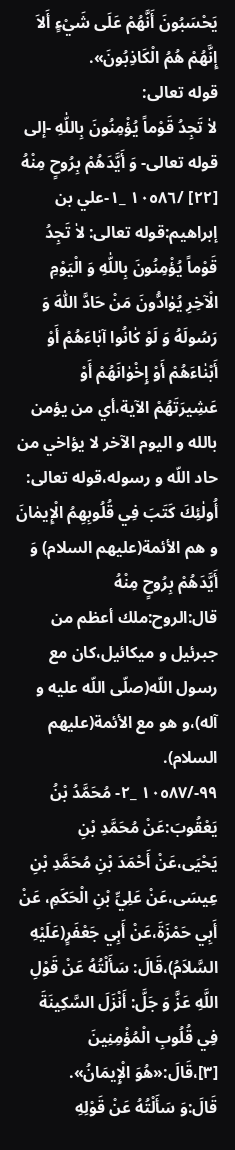يَحْسَبُونَ أَنَّهُمْ عَلَى شَيْءٍ أَلاَ إِنَّهُمْ هُمُ الْكَاذِبُونَ».
قوله تعالى:
لاٰ تَجِدُ قَوْماً يُؤْمِنُونَ بِاللّٰهِ -إلى قوله تعالى- وَ أَيَّدَهُمْ بِرُوحٍ مِنْهُ [٢٢] /١٠٥٨٦ _١-علي بن إبراهيم:قوله تعالى: لاٰ تَجِدُ قَوْماً يُؤْمِنُونَ بِاللّٰهِ وَ الْيَوْمِ الْآخِرِ يُوٰادُّونَ مَنْ حَادَّ اللّٰهَ وَ رَسُولَهُ وَ لَوْ كٰانُوا آبٰاءَهُمْ أَوْ أَبْنٰاءَهُمْ أَوْ إِخْوٰانَهُمْ أَوْ عَشِيرَتَهُمْ الآية،أي من يؤمن بالله و اليوم الآخر لا يؤاخي من حاد اللّه و رسوله،قوله تعالى: أُولٰئِكَ كَتَبَ فِي قُلُوبِهِمُ الْإِيمٰانَ و هم الأئمة(عليهم السلام) وَ أَيَّدَهُمْ بِرُوحٍ مِنْهُ قال:الروح:ملك أعظم من جبرئيل و ميكائيل،كان مع رسول اللّه(صلّى اللّه عليه و آله)،و هو مع الأئمة(عليهم السلام).
٩٩-/١٠٥٨٧ _٢- مُحَمَّدُ بْنُ يَعْقُوبَ:عَنْ مُحَمَّدِ بْنِ يَحْيَى،عَنْ أَحْمَدَ بْنِ مُحَمَّدِ بْنِ عِيسَى،عَنْ عَلِيِّ بْنِ الْحَكَمِ، عَنْ أَبِي حَمْزَةَ،عَنْ أَبِي جَعْفَرٍ(عَلَيْهِ السَّلاَمُ)،قَالَ: سَأَلْتُهُ عَنْ قَوْلِ اللَّهِ عَزَّ وَ جَلَّ: أَنْزَلَ السَّكِينَةَ فِي قُلُوبِ الْمُؤْمِنِينَ [٣]،قَالَ:«هُوَ الْإِيمَانُ».
قَالَ:وَ سَأَلْتُهُ عَنْ قَوْلِهِ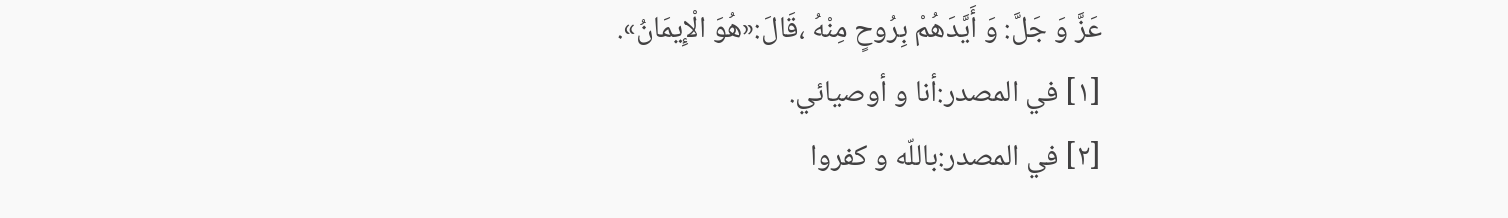عَزَّ وَ جَلَّ: وَ أَيَّدَهُمْ بِرُوحٍ مِنْهُ ،قَالَ:«هُوَ الْإِيمَانُ».
[١] في المصدر:أنا و أوصيائي.
[٢] في المصدر:باللّه و كفروا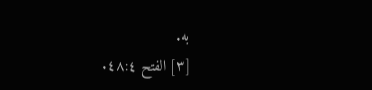به.
[٣] الفتح ٤٨:٤.